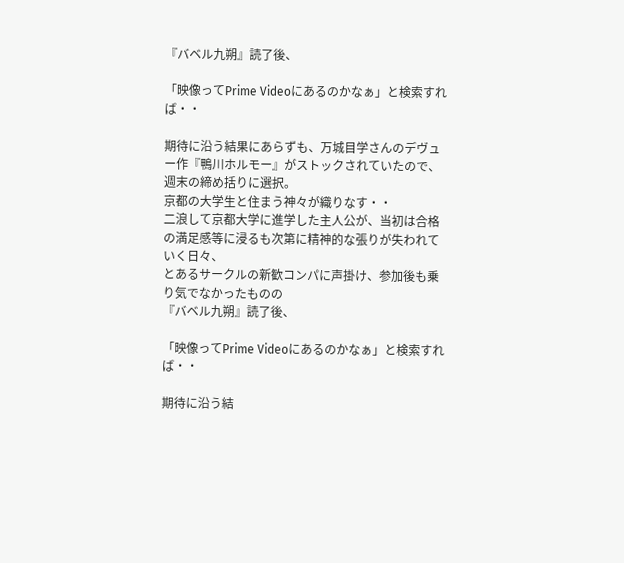『バベル九朔』読了後、

「映像ってPrime Videoにあるのかなぁ」と検索すれば・・

期待に沿う結果にあらずも、万城目学さんのデヴュー作『鴨川ホルモー』がストックされていたので、週末の締め括りに選択。
京都の大学生と住まう神々が織りなす・・
二浪して京都大学に進学した主人公が、当初は合格の満足感等に浸るも次第に精神的な張りが失われていく日々、
とあるサークルの新歓コンパに声掛け、参加後も乗り気でなかったものの
『バベル九朔』読了後、

「映像ってPrime Videoにあるのかなぁ」と検索すれば・・

期待に沿う結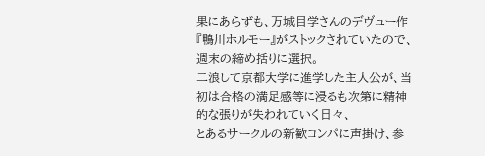果にあらずも、万城目学さんのデヴュー作『鴨川ホルモー』がストックされていたので、週末の締め括りに選択。
二浪して京都大学に進学した主人公が、当初は合格の満足感等に浸るも次第に精神的な張りが失われていく日々、
とあるサークルの新歓コンパに声掛け、参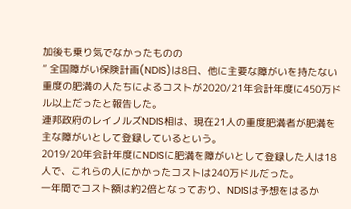加後も乗り気でなかったものの
” 全国障がい保険計画(NDIS)は8日、他に主要な障がいを持たない重度の肥満の人たちによるコストが2020/21年会計年度に450万ドル以上だったと報告した。
連邦政府のレイノルズNDIS相は、現在21人の重度肥満者が肥満を主な障がいとして登録しているという。
2019/20年会計年度にNDISに肥満を障がいとして登録した人は18人で、これらの人にかかったコストは240万ドルだった。
一年間でコスト額は約2倍となっており、NDISは予想をはるか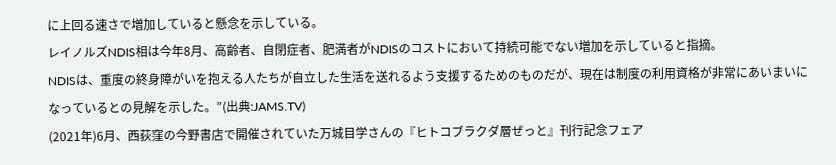に上回る速さで増加していると懸念を示している。
レイノルズNDIS相は今年8月、高齢者、自閉症者、肥満者がNDISのコストにおいて持続可能でない増加を示していると指摘。
NDISは、重度の終身障がいを抱える人たちが自立した生活を送れるよう支援するためのものだが、現在は制度の利用資格が非常にあいまいになっているとの見解を示した。”(出典:JAMS.TV)
(2021年)6月、西荻窪の今野書店で開催されていた万城目学さんの『ヒトコブラクダ層ぜっと』刊行記念フェア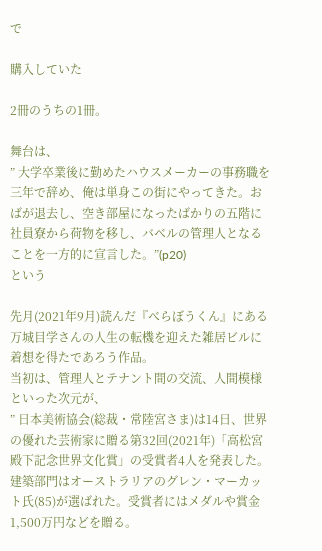で

購入していた

2冊のうちの1冊。

舞台は、
” 大学卒業後に勤めたハウスメーカーの事務職を三年で辞め、俺は単身この街にやってきた。おばが退去し、空き部屋になったばかりの五階に社員寮から荷物を移し、バベルの管理人となることを一方的に宣言した。”(p20)
という

先月(2021年9月)読んだ『べらぼうくん』にある万城目学さんの人生の転機を迎えた雑居ビルに着想を得たであろう作品。
当初は、管理人とテナント間の交流、人間模様といった次元が、
” 日本美術協会(総裁・常陸宮さま)は14日、世界の優れた芸術家に贈る第32回(2021年)「高松宮殿下記念世界文化賞」の受賞者4人を発表した。
建築部門はオーストラリアのグレン・マーカット氏(85)が選ばれた。受賞者にはメダルや賞金1,500万円などを贈る。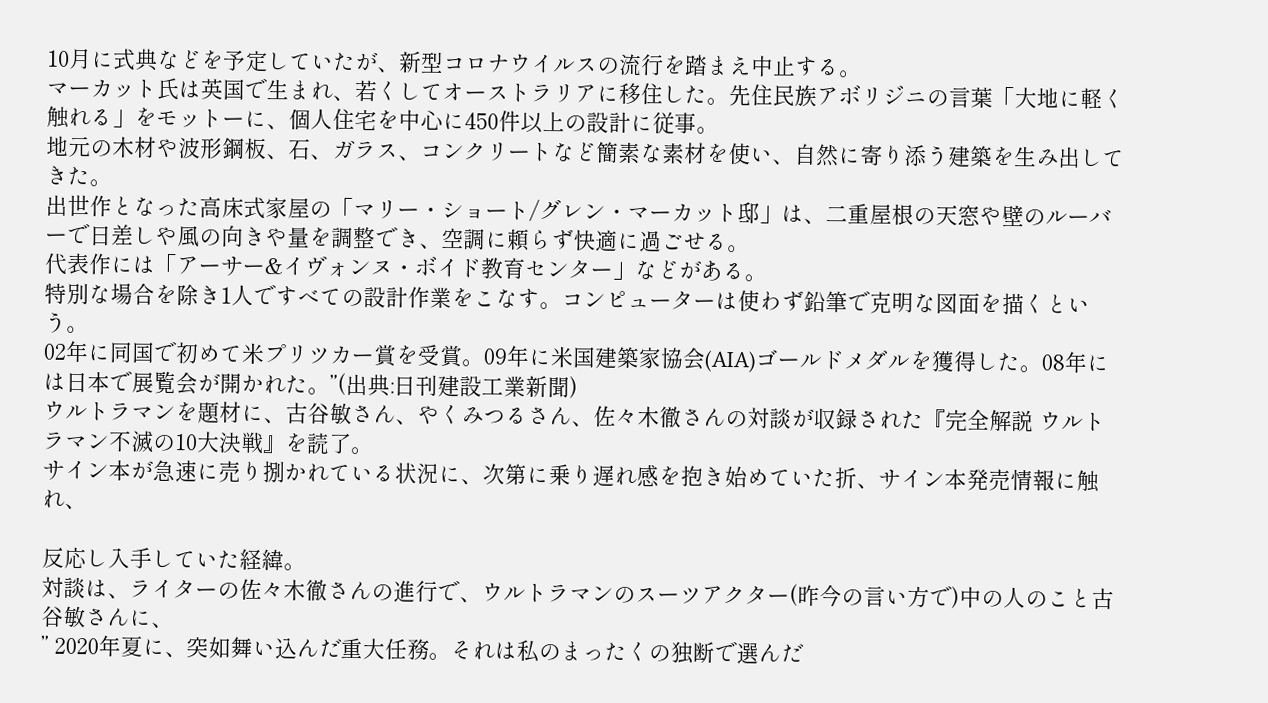10月に式典などを予定していたが、新型コロナウイルスの流行を踏まえ中止する。
マーカット氏は英国で生まれ、若くしてオーストラリアに移住した。先住民族アボリジニの言葉「大地に軽く触れる」をモットーに、個人住宅を中心に450件以上の設計に従事。
地元の木材や波形鋼板、石、ガラス、コンクリートなど簡素な素材を使い、自然に寄り添う建築を生み出してきた。
出世作となった高床式家屋の「マリー・ショート/グレン・マーカット邸」は、二重屋根の天窓や壁のルーバーで日差しや風の向きや量を調整でき、空調に頼らず快適に過ごせる。
代表作には「アーサー&イヴォンヌ・ボイド教育センター」などがある。
特別な場合を除き1人ですべての設計作業をこなす。コンピューターは使わず鉛筆で克明な図面を描くという。
02年に同国で初めて米プリツカー賞を受賞。09年に米国建築家協会(AIA)ゴールドメダルを獲得した。08年には日本で展覧会が開かれた。”(出典:日刊建設工業新聞)
ウルトラマンを題材に、古谷敏さん、やくみつるさん、佐々木徹さんの対談が収録された『完全解説 ウルトラマン不滅の10大決戦』を読了。
サイン本が急速に売り捌かれている状況に、次第に乗り遅れ感を抱き始めていた折、サイン本発売情報に触れ、

反応し入手していた経緯。
対談は、ライターの佐々木徹さんの進行で、ウルトラマンのスーツアクター(昨今の言い方で)中の人のこと古谷敏さんに、
” 2020年夏に、突如舞い込んだ重大任務。それは私のまったくの独断で選んだ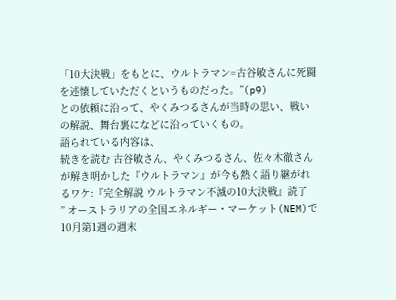「10大決戦」をもとに、ウルトラマン=古谷敏さんに死闘を述懐していただくというものだった。”(p9)
との依頼に沿って、やくみつるさんが当時の思い、戦いの解説、舞台裏になどに沿っていくもの。
語られている内容は、
続きを読む 古谷敏さん、やくみつるさん、佐々木徹さんが解き明かした『ウルトラマン』が今も熱く語り継がれるワケ:『完全解説 ウルトラマン不滅の10大決戦』読了
” オーストラリアの全国エネルギー・マーケット(NEM)で10月第1週の週末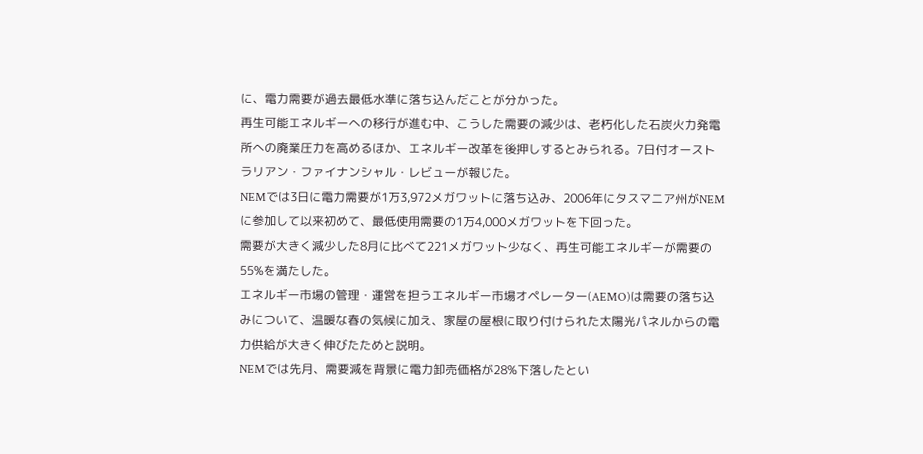に、電力需要が過去最低水準に落ち込んだことが分かった。
再生可能エネルギーへの移行が進む中、こうした需要の減少は、老朽化した石炭火力発電所への廃業圧力を高めるほか、エネルギー改革を後押しするとみられる。7日付オーストラリアン・ファイナンシャル・レビューが報じた。
NEMでは3日に電力需要が1万3,972メガワットに落ち込み、2006年にタスマニア州がNEMに参加して以来初めて、最低使用需要の1万4,000メガワットを下回った。
需要が大きく減少した8月に比べて221メガワット少なく、再生可能エネルギーが需要の55%を満たした。
エネルギー市場の管理・運営を担うエネルギー市場オペレーター(AEMO)は需要の落ち込みについて、温暖な春の気候に加え、家屋の屋根に取り付けられた太陽光パネルからの電力供給が大きく伸びたためと説明。
NEMでは先月、需要減を背景に電力卸売価格が28%下落したとい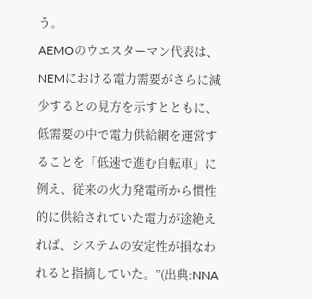う。
AEMOのウエスターマン代表は、NEMにおける電力需要がさらに減少するとの見方を示すとともに、低需要の中で電力供給網を運営することを「低速で進む自転車」に例え、従来の火力発電所から慣性的に供給されていた電力が途絶えれば、システムの安定性が損なわれると指摘していた。”(出典:NNA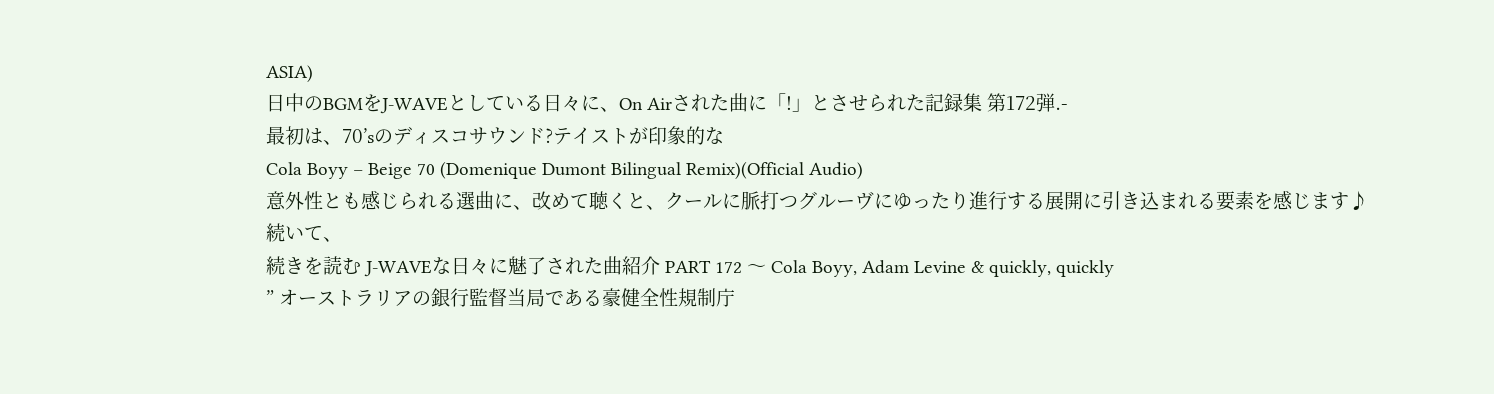ASIA)
日中のBGMをJ-WAVEとしている日々に、On Airされた曲に「!」とさせられた記録集 第172弾.-
最初は、70’sのディスコサウンド?テイストが印象的な
Cola Boyy – Beige 70 (Domenique Dumont Bilingual Remix)(Official Audio)
意外性とも感じられる選曲に、改めて聴くと、クールに脈打つグルーヴにゆったり進行する展開に引き込まれる要素を感じます♪
続いて、
続きを読む J-WAVEな日々に魅了された曲紹介 PART 172 〜 Cola Boyy, Adam Levine & quickly, quickly
” オーストラリアの銀行監督当局である豪健全性規制庁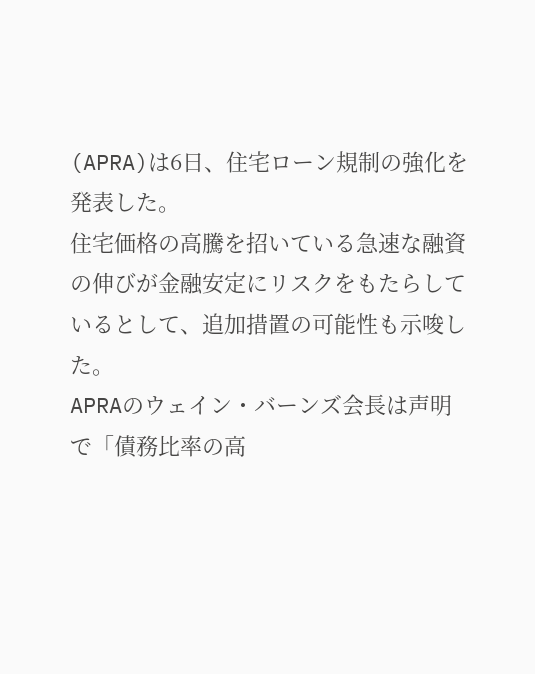(APRA)は6日、住宅ローン規制の強化を発表した。
住宅価格の高騰を招いている急速な融資の伸びが金融安定にリスクをもたらしているとして、追加措置の可能性も示唆した。
APRAのウェイン・バーンズ会長は声明で「債務比率の高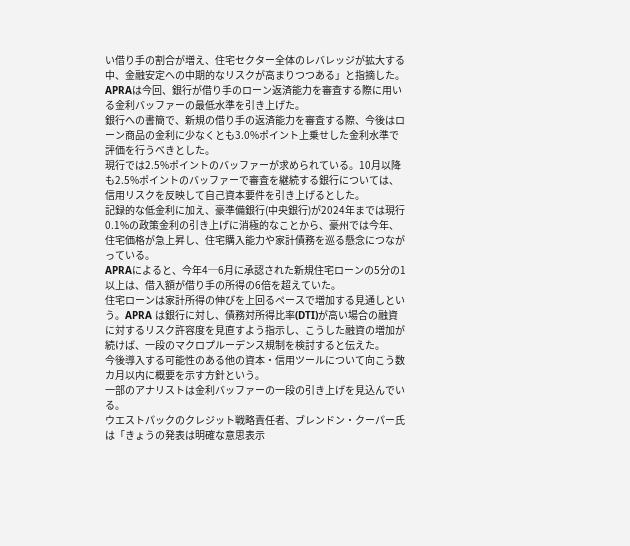い借り手の割合が増え、住宅セクター全体のレバレッジが拡大する中、金融安定への中期的なリスクが高まりつつある」と指摘した。
APRAは今回、銀行が借り手のローン返済能力を審査する際に用いる金利バッファーの最低水準を引き上げた。
銀行への書簡で、新規の借り手の返済能力を審査する際、今後はローン商品の金利に少なくとも3.0%ポイント上乗せした金利水準で評価を行うべきとした。
現行では2.5%ポイントのバッファーが求められている。10月以降も2.5%ポイントのバッファーで審査を継続する銀行については、信用リスクを反映して自己資本要件を引き上げるとした。
記録的な低金利に加え、豪準備銀行(中央銀行)が2024年までは現行0.1%の政策金利の引き上げに消極的なことから、豪州では今年、住宅価格が急上昇し、住宅購入能力や家計債務を巡る懸念につながっている。
APRAによると、今年4─6月に承認された新規住宅ローンの5分の1以上は、借入額が借り手の所得の6倍を超えていた。
住宅ローンは家計所得の伸びを上回るペースで増加する見通しという。APRA は銀行に対し、債務対所得比率(DTI)が高い場合の融資に対するリスク許容度を見直すよう指示し、こうした融資の増加が続けば、一段のマクロプルーデンス規制を検討すると伝えた。
今後導入する可能性のある他の資本・信用ツールについて向こう数カ月以内に概要を示す方針という。
一部のアナリストは金利バッファーの一段の引き上げを見込んでいる。
ウエストパックのクレジット戦略責任者、ブレンドン・クーパー氏は「きょうの発表は明確な意思表示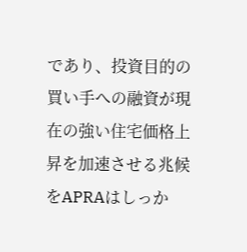であり、投資目的の買い手への融資が現在の強い住宅価格上昇を加速させる兆候をAPRAはしっか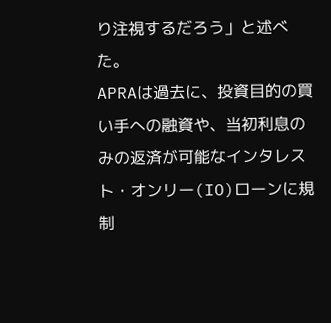り注視するだろう」と述べた。
APRAは過去に、投資目的の買い手への融資や、当初利息のみの返済が可能なインタレスト・オンリー(IO)ローンに規制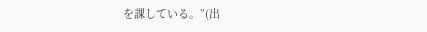を課している。”(出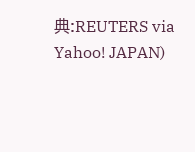典:REUTERS via Yahoo! JAPAN)